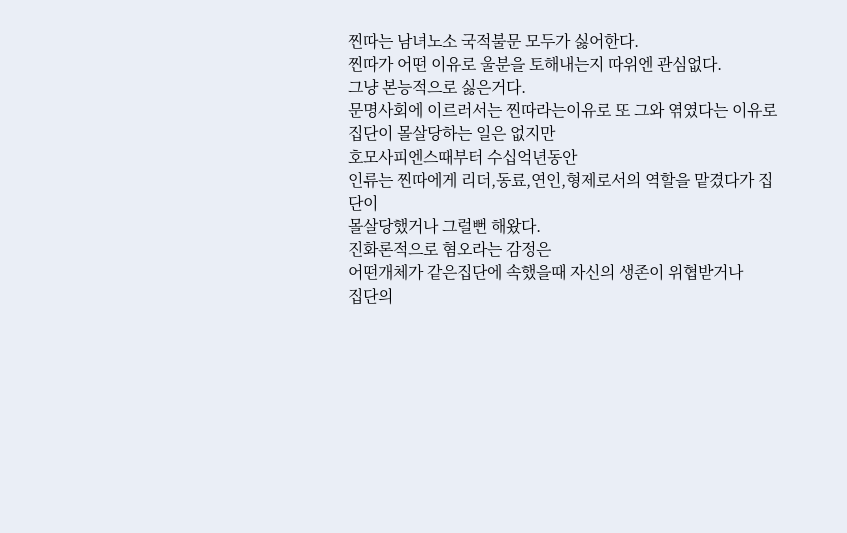찐따는 남녀노소 국적불문 모두가 싫어한다.
찐따가 어떤 이유로 울분을 토해내는지 따위엔 관심없다.
그냥 본능적으로 싫은거다.
문명사회에 이르러서는 찐따라는이유로 또 그와 엮였다는 이유로
집단이 몰살당하는 일은 없지만
호모사피엔스때부터 수십억년동안
인류는 찐따에게 리더,동료,연인,형제로서의 역할을 맡겼다가 집단이
몰살당했거나 그럴뻔 해왔다.
진화론적으로 혐오라는 감정은
어떤개체가 같은집단에 속했을때 자신의 생존이 위협받거나
집단의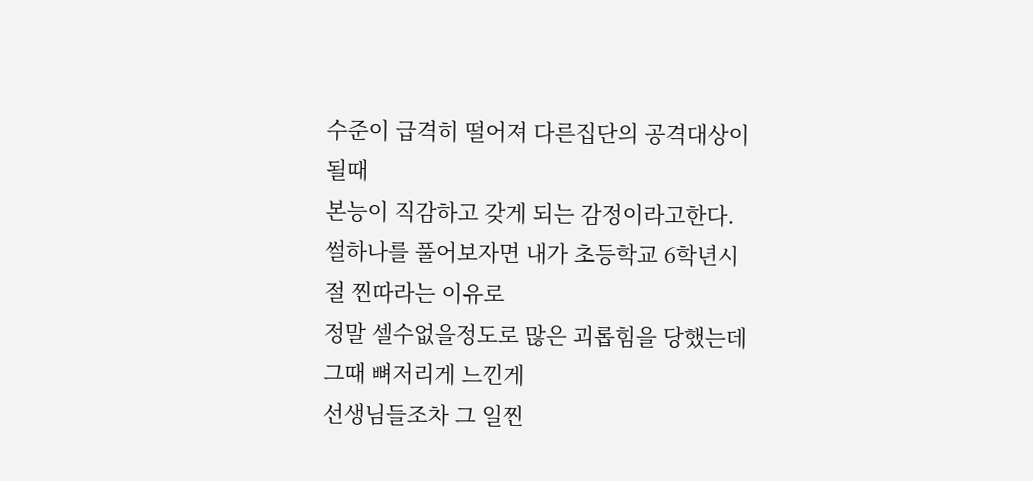수준이 급격히 떨어져 다른집단의 공격대상이 될때
본능이 직감하고 갖게 되는 감정이라고한다.
썰하나를 풀어보자면 내가 초등학교 6학년시절 찐따라는 이유로
정말 셀수없을정도로 많은 괴롭힘을 당했는데 그때 뼈저리게 느낀게
선생님들조차 그 일찐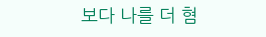보다 나를 더 혐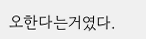오한다는거였다.